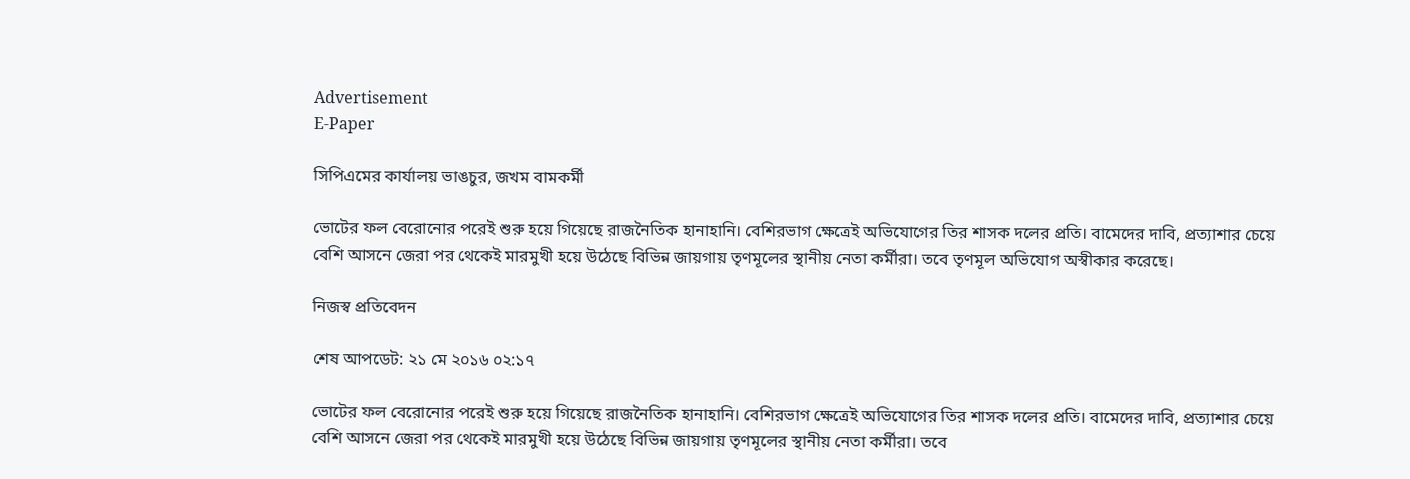Advertisement
E-Paper

সিপিএমের কার্যালয় ভাঙচুর, জখম বামকর্মী

ভোটের ফল বেরোনোর পরেই শুরু হয়ে গিয়েছে রাজনৈতিক হানাহানি। বেশিরভাগ ক্ষেত্রেই অভিযোগের তির শাসক দলের প্রতি। বামেদের দাবি, প্রত্যাশার চেয়ে বেশি আসনে জেরা পর থেকেই মারমুখী হয়ে উঠেছে বিভিন্ন জায়গায় তৃণমূলের স্থানীয় নেতা কর্মীরা। তবে তৃণমূল অভিযোগ অস্বীকার করেছে।

নিজস্ব প্রতিবেদন

শেষ আপডেট: ২১ মে ২০১৬ ০২:১৭

ভোটের ফল বেরোনোর পরেই শুরু হয়ে গিয়েছে রাজনৈতিক হানাহানি। বেশিরভাগ ক্ষেত্রেই অভিযোগের তির শাসক দলের প্রতি। বামেদের দাবি, প্রত্যাশার চেয়ে বেশি আসনে জেরা পর থেকেই মারমুখী হয়ে উঠেছে বিভিন্ন জায়গায় তৃণমূলের স্থানীয় নেতা কর্মীরা। তবে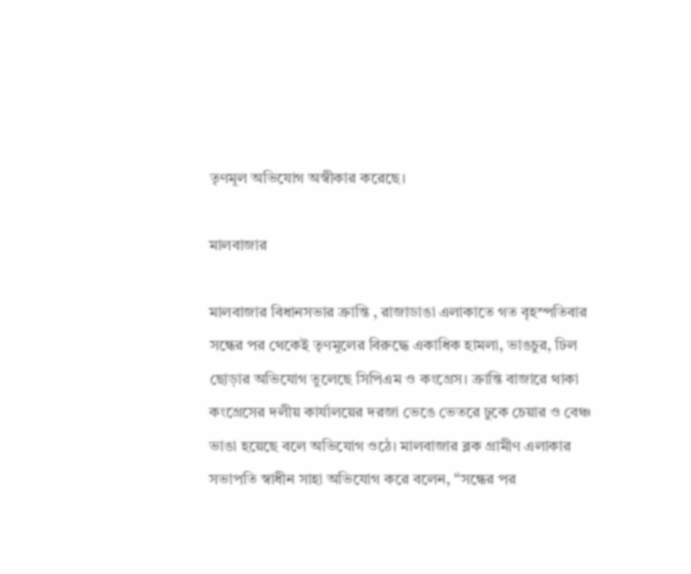তৃণমূল অভিযোগ অস্বীকার করেছে।

মালবাজার

মালবাজার বিধানসভার ক্রান্তি , রাজাডাঙা এলাকাতে গত বৃহস্পতিবার সন্ধের পর থেকেই তৃণমূলের বিরুদ্ধে একাধিক হামলা, ভাঙচুর, ঢিল ছোড়ার অভিযোগ তুলেছে সিপিএম ও কংগ্রেস। ক্রান্তি বাজারে থাকা কংগ্রেসের দলীয় কার্যালয়ের দরজা ভেঙে ভেতরে ঢুকে চেয়ার ও বেঞ্চ ভাঙা হয়েছে বলে অভিযোগ ওঠে। মালবাজার ব্লক গ্রামীণ এলাকার সভাপতি স্বাধীন সাহা অভিযোগ করে বলেন, ‘‘সন্ধের পর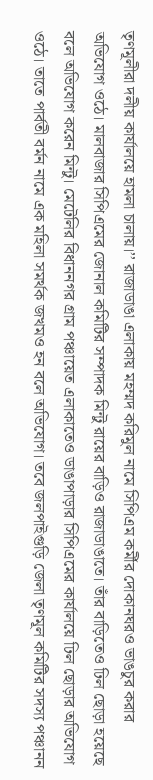তৃণমূলীরা দলীয় কার্যালয়ে হামলা চালায়।’’ রাজাডাঙা এলাকায় মহম্মদ করিমুল নামে সিপিএম কর্মীর দোকানঘরও ভাঙচুর করার অভিযোগ ওঠে। মালবাজার সিপিএমের জোনাল কমিটির সম্পাদক মিন্টু রায়ের বাড়িও রাজাডাঙাতে। তাঁর বাড়িতেও ঢিল ছোড়া হয়েছে বলে অভিযোগ করেন মিন্টু। মেটেলির বিধাননগর গ্রাম পঞ্চায়েত এলাকাতেও ডাঙাপাড়ার সিপিএমের কার্যালয়ে ঢিল ছোড়ার অভিযোগ ওঠে। তাতে পার্বতী বর্মন নামে এক মহিলা সমর্থক জখমও হন বলে অভিযোগ। তবে জলপাইগুড়ি জেলা তৃণমূল কমিটির সদস্য পঞ্চানন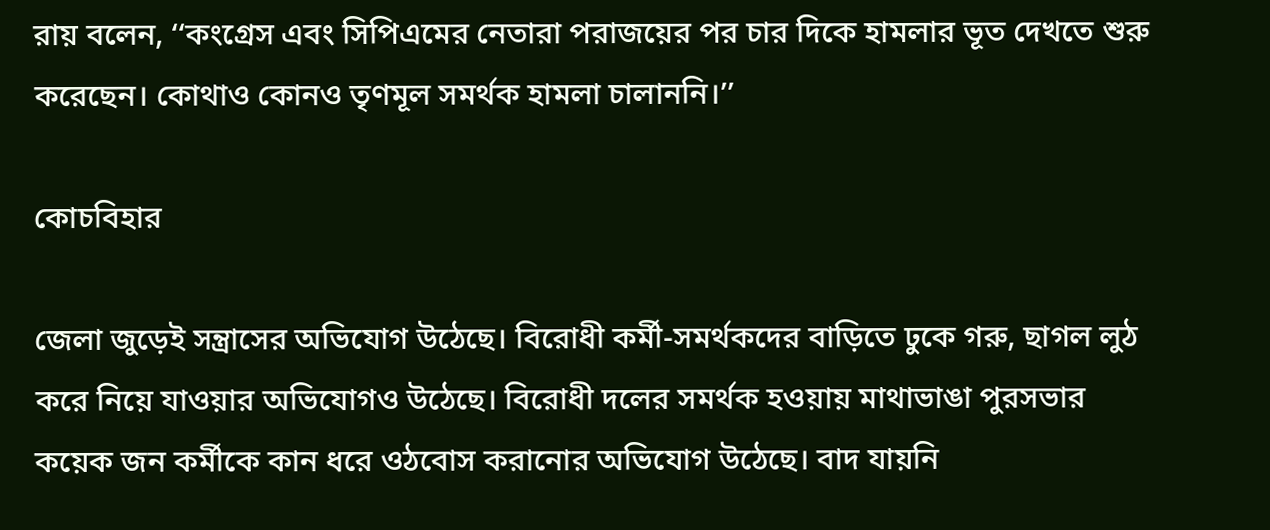রায় বলেন, ‘‘কংগ্রেস এবং সিপিএমের নেতারা পরাজয়ের পর চার দিকে হামলার ভূত দেখতে শুরু করেছেন। কোথাও কোনও তৃণমূল সমর্থক হামলা চালাননি।’’

কোচবিহার

জেলা জুড়েই সন্ত্রাসের অভিযোগ উঠেছে। বিরোধী কর্মী-সমর্থকদের বাড়িতে ঢুকে গরু, ছাগল লুঠ করে নিয়ে যাওয়ার অভিযোগও উঠেছে। বিরোধী দলের সমর্থক হওয়ায় মাথাভাঙা পুরসভার কয়েক জন কর্মীকে কান ধরে ওঠবোস করানোর অভিযোগ উঠেছে। বাদ যায়নি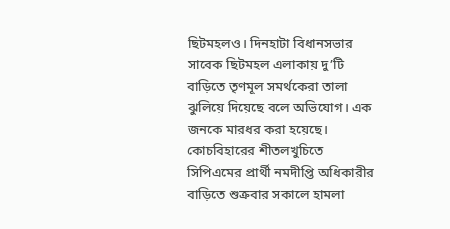ছিটমহলও। দিনহাটা বিধানসভার সাবেক ছিটমহল এলাকায় দু’টি বাড়িতে তৃণমূল সমর্থকেরা তালা ঝুলিয়ে দিয়েছে বলে অভিযোগ। এক জনকে মারধর করা হয়েছে। কোচবিহারের শীতলখুচিতে সিপিএমের প্রার্থী নমদীপ্তি অধিকারীর বাড়িতে শুক্রবার সকালে হামলা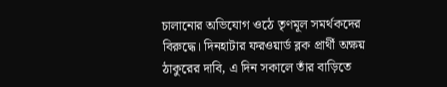চালানোর অভিযোগ ওঠে তৃণমূল সমর্থকদের বিরুদ্ধে। দিনহাটার ফরওয়ার্ড ব্লক প্রার্থী অক্ষয় ঠাকুরের দাবি, এ দিন সকালে তাঁর বাড়িতে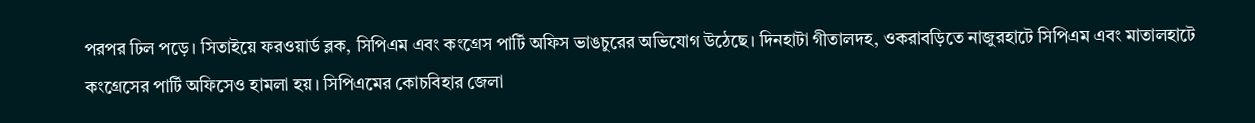পরপর ঢিল পড়ে। সিতাইয়ে ফরওয়ার্ড ব্লক, সিপিএম এবং কংগ্রেস পার্টি অফিস ভাঙচুরের অভিযোগ উঠেছে। দিনহাটা গীতালদহ, ওকরাবড়িতে নাজুরহাটে সিপিএম এবং মাতালহাটে কংগ্রেসের পার্টি অফিসেও হামলা হয়। সিপিএমের কোচবিহার জেলা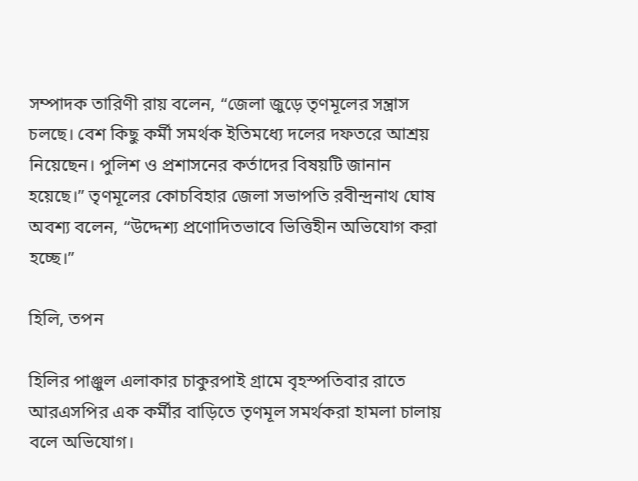সম্পাদক তারিণী রায় বলেন, “জেলা জুড়ে তৃণমূলের সন্ত্রাস চলছে। বেশ কিছু কর্মী সমর্থক ইতিমধ্যে দলের দফতরে আশ্রয় নিয়েছেন। পুলিশ ও প্রশাসনের কর্তাদের বিষয়টি জানান হয়েছে।” তৃণমূলের কোচবিহার জেলা সভাপতি রবীন্দ্রনাথ ঘোষ অবশ্য বলেন, “উদ্দেশ্য প্রণোদিতভাবে ভিত্তিহীন অভিযোগ করা হচ্ছে।”

হিলি, তপন

হিলির পাঞ্জুল এলাকার চাকুরপাই গ্রামে বৃহস্পতিবার রাতে আরএসপির এক কর্মীর বাড়িতে তৃণমূল সমর্থকরা হামলা চালায় বলে অভিযোগ।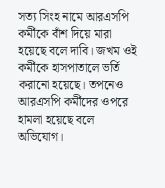সত্য সিংহ নামে আরএসপি কর্মীকে বাঁশ দিয়ে মারা হয়েছে বলে দাবি। জখম ওই কর্মীকে হাসপাতালে ভর্তি করানো হয়েছে। তপনেও আরএসপি কর্মীদের ওপরে হামলা হয়েছে বলে অভিযোগ।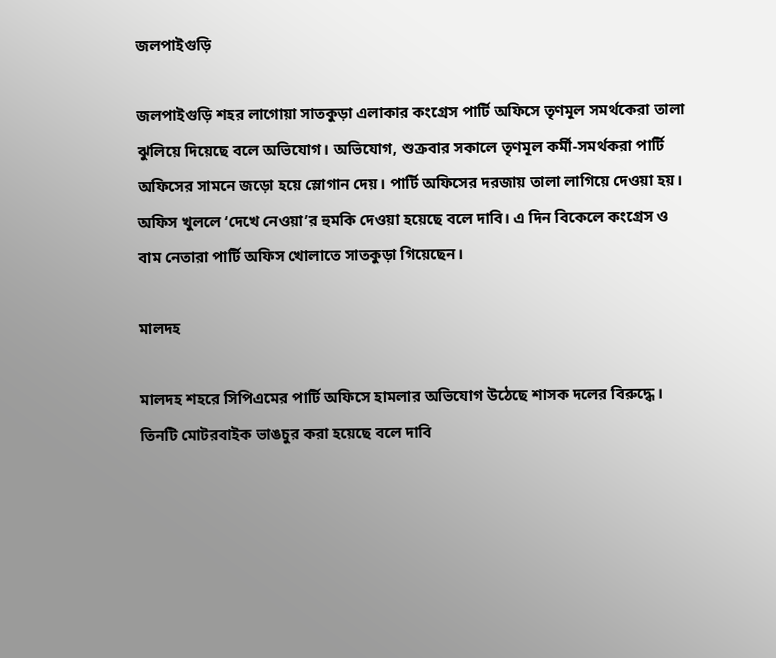জলপাইগুড়ি

জলপাইগুড়ি শহর লাগোয়া সাতকুড়া এলাকার কংগ্রেস পার্টি অফিসে তৃণমূল সমর্থকেরা তালা ঝুলিয়ে দিয়েছে বলে অভিযোগ। অভিযোগ, শুক্রবার সকালে তৃণমূল কর্মী-সমর্থকরা পার্টি অফিসের সামনে জড়ো হয়ে স্লোগান দেয়। পার্টি অফিসের দরজায় তালা লাগিয়ে দেওয়া হয়। অফিস খুললে ‘দেখে নেওয়া’র হুমকি দেওয়া হয়েছে বলে দাবি। এ দিন বিকেলে কংগ্রেস ও বাম নেতারা পার্টি অফিস খোলাতে সাতকুড়া গিয়েছেন।

মালদহ

মালদহ শহরে সিপিএমের পার্টি অফিসে হামলার অভিযোগ উঠেছে শাসক দলের বিরুদ্ধে। তিনটি মোটরবাইক ভাঙচুর করা হয়েছে বলে দাবি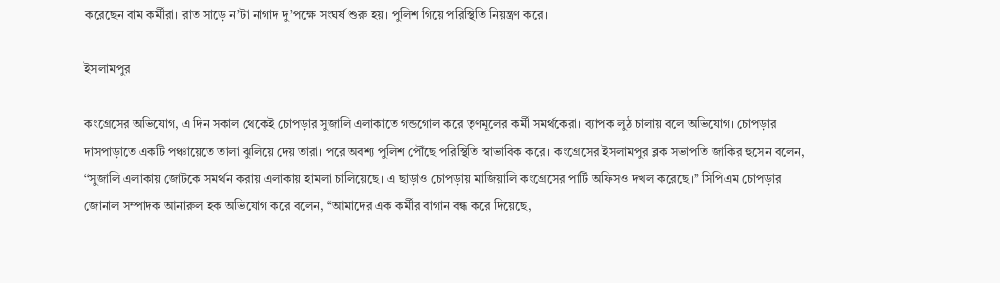করেছেন বাম কর্মীরা। রাত সাড়ে ন’টা নাগাদ দু’পক্ষে সংঘর্ষ শুরু হয়। পুলিশ গিয়ে পরিস্থিতি নিয়ন্ত্রণ করে।

ইসলামপুর

কংগ্রেসের অভিযোগ, এ দিন সকাল থেকেই চোপড়ার সুজালি এলাকাতে গন্ডগোল করে তৃণমূলের কর্মী সমর্থকেরা। ব্যাপক লুঠ চালায় বলে অভিযোগ। চোপড়ার দাসপাড়াতে একটি পঞ্চায়েতে তালা ঝুলিয়ে দেয় তারা। পরে অবশ্য পুলিশ পৌঁছে পরিস্থিতি স্বাভাবিক করে। কংগ্রেসের ইসলামপুর ব্লক সভাপতি জাকির হুসেন বলেন, ‘‘সুজালি এলাকায় জোটকে সমর্থন করায় এলাকায় হামলা চালিয়েছে। এ ছাড়াও চোপড়ায় মাজিয়ালি কংগ্রেসের পার্টি অফিসও দখল করেছে।’’ সিপিএম চোপড়ার জোনাল সম্পাদক আনারুল হক অভিযোগ করে বলেন, ‘‘আমাদের এক কর্মীর বাগান বন্ধ করে দিয়েছে,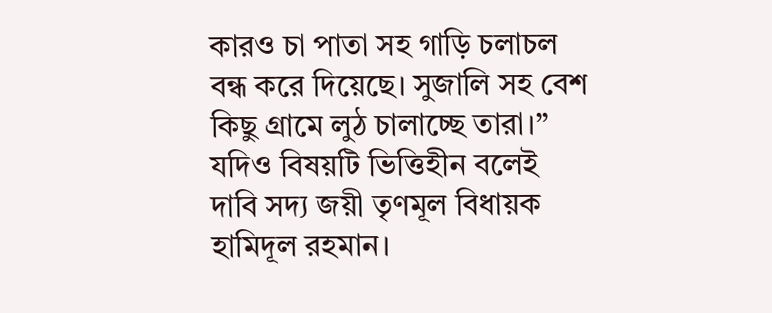কারও চা পাতা সহ গাড়ি চলাচল বন্ধ করে দিয়েছে। সুজালি সহ বেশ কিছু গ্রামে লুঠ চালাচ্ছে তারা।’’ যদিও বিষয়টি ভিত্তিহীন বলেই দাবি সদ্য জয়ী তৃণমূল বিধায়ক হামিদূল রহমান।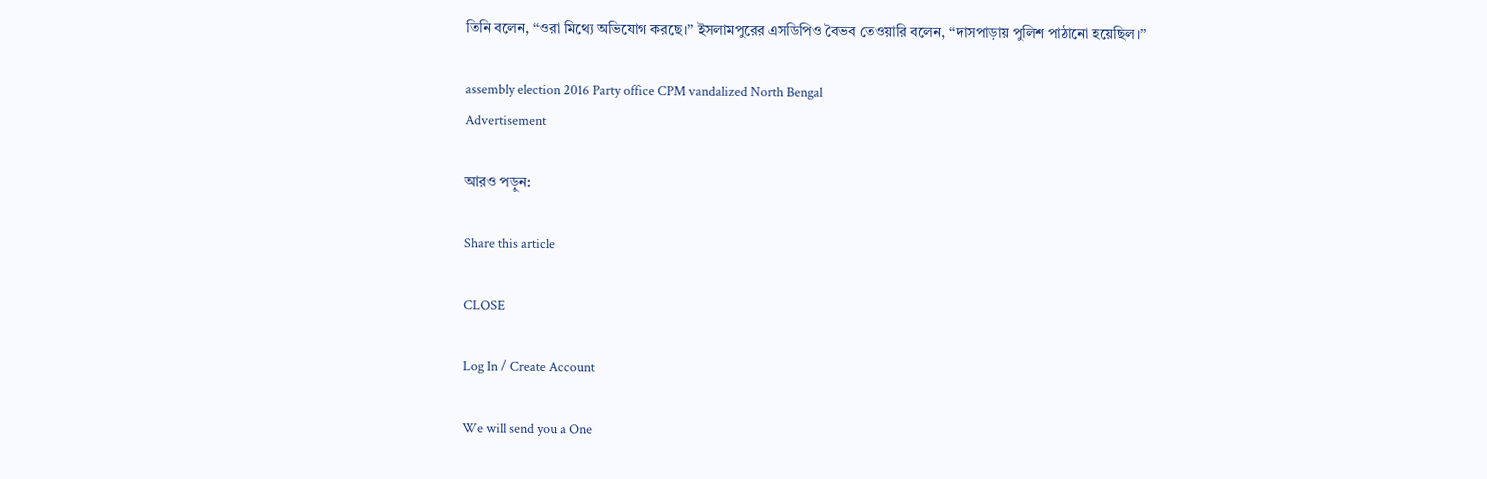তিনি বলেন, ‘‘ওরা মিথ্যে অভিযোগ করছে।’’ ইসলামপুরের এসডিপিও বৈভব তেওয়ারি বলেন, ‘‘দাসপাড়ায় পুলিশ পাঠানো হয়েছিল।’’

assembly election 2016 Party office CPM vandalized North Bengal
Advertisement

আরও পড়ুন:

Share this article

CLOSE

Log In / Create Account

We will send you a One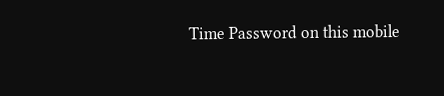Time Password on this mobile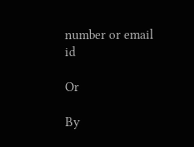number or email id

Or

By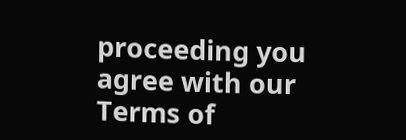proceeding you agree with our Terms of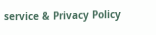service & Privacy Policy